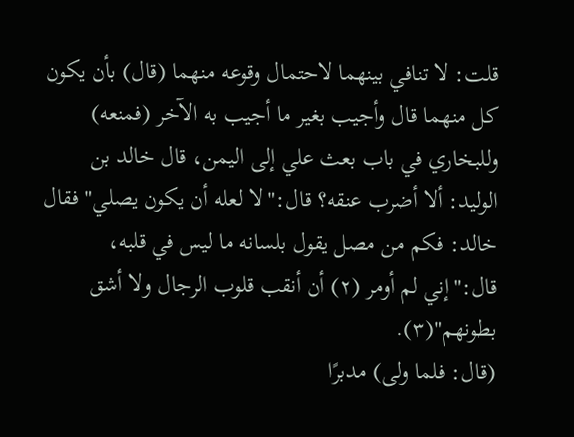قلت: لا تنافي بينهما لاحتمال وقوعه منهما (قال) بأن يكون كل منهما قال وأجيب بغير ما أجيب به الآخر (فمنعه) وللبخاري في باب بعث علي إلى اليمن، قال خالد بن الوليد: ألا أضرب عنقه؟ قال:"لا لعله أن يكون يصلي" فقال خالد: فكم من مصل يقول بلسانه ما ليس في قلبه، قال:"إني لم أومر (٢) أن أنقب قلوب الرجال ولا أشق بطونهم"(٣).
(قال: فلما ولى) مدبرًا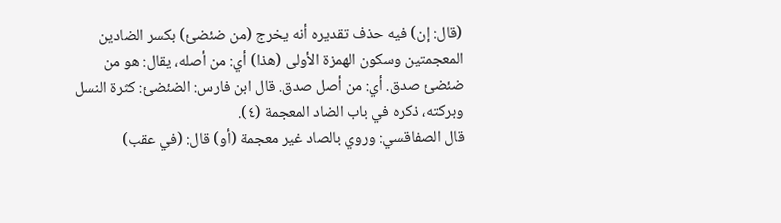(قال: إن) فيه حذف تقديره أنه يخرج (من ضئضئ) بكسر الضادين المعجمتين وسكون الهمزة الأولى (هذا) أي: من أصله، يقال: هو من ضئضئ صدق. أي: من أصل صدق. قال ابن فارس: الضئضئ: كثرة النسل وبركته، ذكره في باب الضاد المعجمة (٤).
قال الصفاقسي: وروي بالصاد غير معجمة (أو) قال: (في عقب)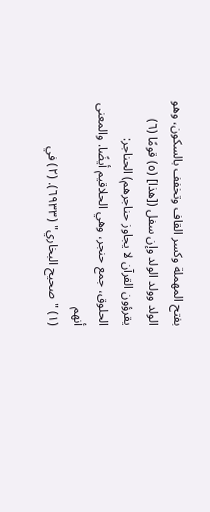بفتح المهملة وكسر القاف وتخفف بالسكون، وهو الولد وولد الولد وإن سفل ([هذا] (٥) قومًا (٦) يقرؤون القرآن لا يجاوز حناجرهم) الحناجر: الحلوق، جمع حنجر، وهي الحلاقيم أيضًا. والمعنى أنهم
(١) "صحيح البخاري" (٦٩٣٣). (٢) في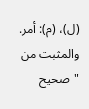(ل)، (م): أمر. والمثبت من "صحيح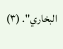البخاري". (٣)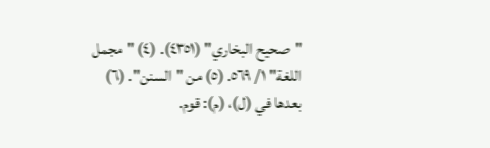"صحيح البخاري" (٤٣٥١). (٤) "مجمل اللغة" ١/ ٥٦٩. (٥) من "السنن". (٦) بعدها في (ل)، (م): قوم.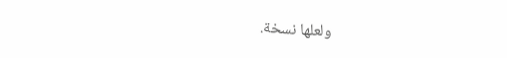ولعلها نسخة.